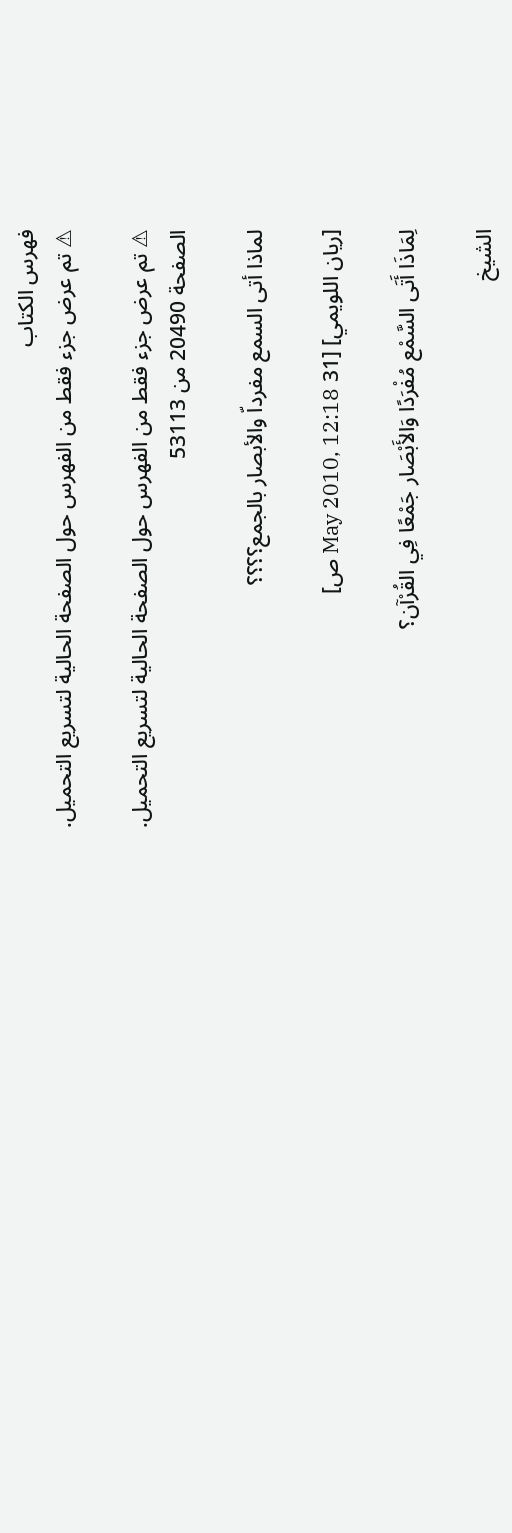فهرس الكتاب
⚠ تم عرض جزء فقط من الفهرس حول الصفحة الحالية لتسريع التحميل.

⚠ تم عرض جزء فقط من الفهرس حول الصفحة الحالية لتسريع التحميل.
الصفحة 20490 من 53113

لماذا أتى السمع مفرداّ والأبصار بالجمع؟؟؟؟

[ريان اللويمي] [31 May 2010, 12:18 ص]

لِمَاذَا أَتَى السَّمْع مُفْرَدًا وَالأَبْصَار جَمْعًا فِي القُرْآن؟

الشيخ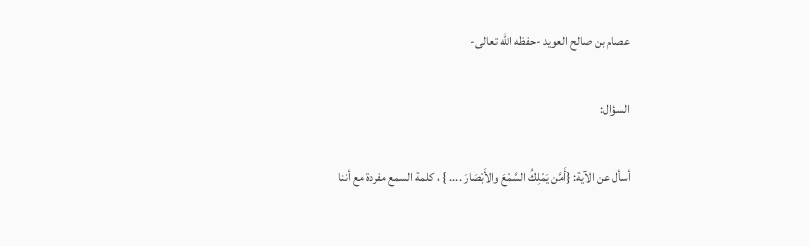عصام بن صالح العويد -حفظه الله تعالى-

السؤال:

أسأل عن الآية: {أَمَّن يَمْلِكُ السَّمْعَ والأَبْصَارَ .... } ، كلمة السمع مفردة مع أننا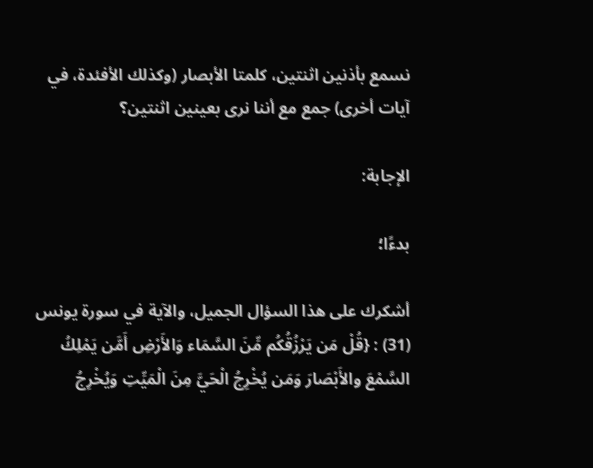نسمع بأذنين اثنتين، كلمتا الأبصار (وكذلك الأفئدة، في آيات أخرى) جمع مع أننا نرى بعينين اثنتين؟

الإجابة:

بدءًا؛

أشكرك على هذا السؤال الجميل، والآية في سورة يونس (31) : {قُلْ مَن يَرْزُقُكُم مِّنَ السَّمَاء وَالأَرْضِ أَمَّن يَمْلِكُ السَّمْعَ والأَبْصَارَ وَمَن يُخْرِجُ الْحَيَّ مِنَ الْمَيِّتِ وَيُخْرِجُ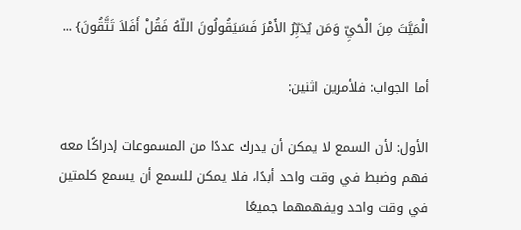الْمَيَّتَ مِنَ الْحَيِّ وَمَن يُدَبِّرُ الأَمْرَ فَسَيَقُولُونَ اللّهُ فَقُلْ أَفَلاَ تَتَّقُونَ} ...

أما الجواب: فلأمرين اثنين:

الأول: لأن السمع لا يمكن أن يدرك عددًا من المسموعات إدراكًا معه فهم وضبط في وقت واحد أبدًا، فلا يمكن للسمع أن يسمع كلمتين في وقت واحد ويفهمهما جميعًا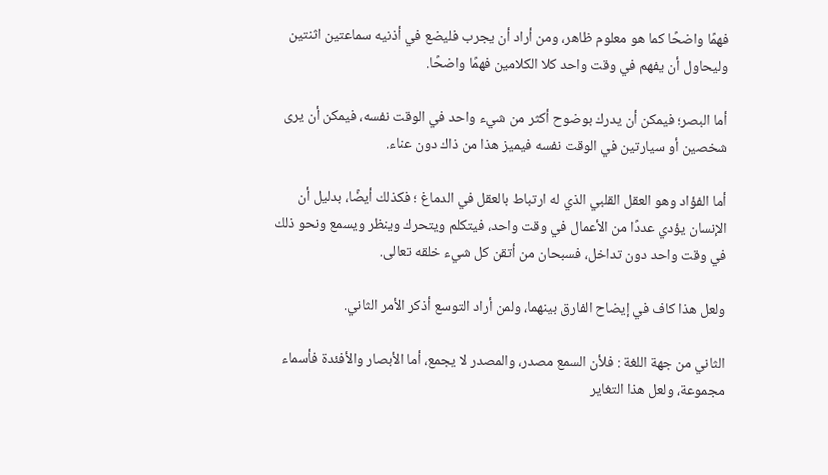فهمًا واضحًا كما هو معلوم ظاهر، ومن أراد أن يجرب فليضع في أذنيه سماعتين اثنتين وليحاول أن يفهم في وقت واحد كلا الكلامين فهمًا واضحًا.

أما البصر؛ فيمكن أن يدرك بوضوح أكثر من شيء واحد في الوقت نفسه، فيمكن أن يرى شخصين أو سيارتين في الوقت نفسه فيميز هذا من ذاك دون عناء.

أما الفؤاد وهو العقل القلبي الذي له ارتباط بالعقل في الدماغ ؛ فكذلك أيضًا، بدليل أن الإنسان يؤدي عددًا من الأعمال في وقت واحد، فيتكلم ويتحرك وينظر ويسمع ونحو ذلك في وقت واحد دون تداخل، فسبحان من أتقن كل شيء خلقه تعالى.

ولعل هذا كاف في إيضاح الفارق بينهما، ولمن أراد التوسع أذكر الأمر الثاني.

الثاني من جهة اللغة : فلأن السمع مصدر، والمصدر لا يجمع، أما الأبصار والأفئدة فأسماء مجموعة، ولعل هذا التغاير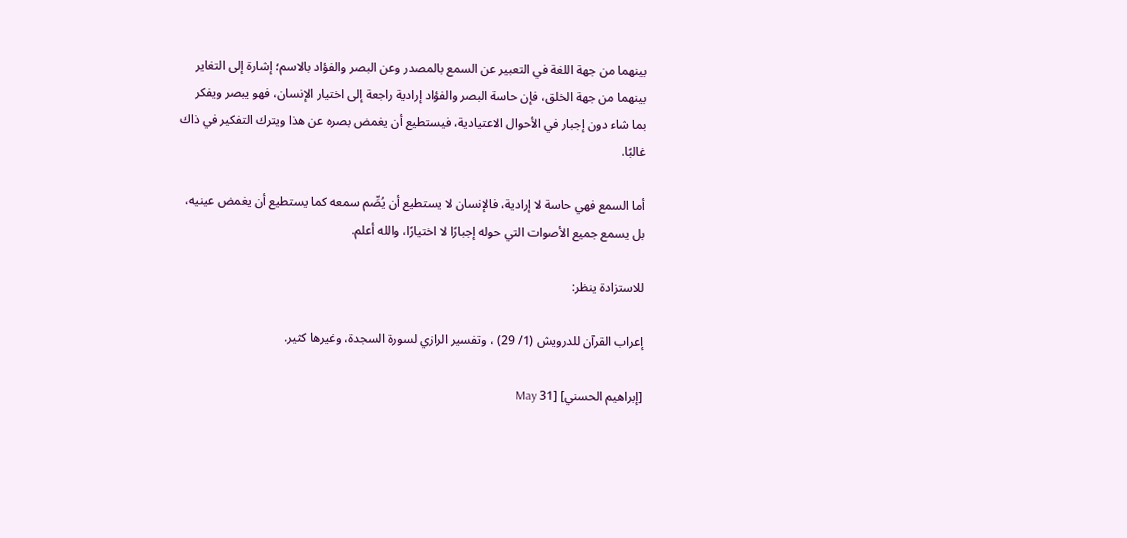بينهما من جهة اللغة في التعبير عن السمع بالمصدر وعن البصر والفؤاد بالاسم؛ إشارة إلى التغاير بينهما من جهة الخلق، فإن حاسة البصر والفؤاد إرادية راجعة إلى اختيار الإنسان، فهو يبصر ويفكر بما شاء دون إجبار في الأحوال الاعتيادية، فيستطيع أن يغمض بصره عن هذا ويترك التفكير في ذاك غالبًا.

أما السمع فهي حاسة لا إرادية، فالإنسان لا يستطيع أن يُصِّم سمعه كما يستطيع أن يغمض عينيه، بل يسمع جميع الأصوات التي حوله إجبارًا لا اختيارًا، والله أعلم.

للاستزادة ينظر:

إعراب القرآن للدرويش (1/ 29) ، وتفسير الرازي لسورة السجدة، وغيرها كثير.

[إبراهيم الحسني] [31 May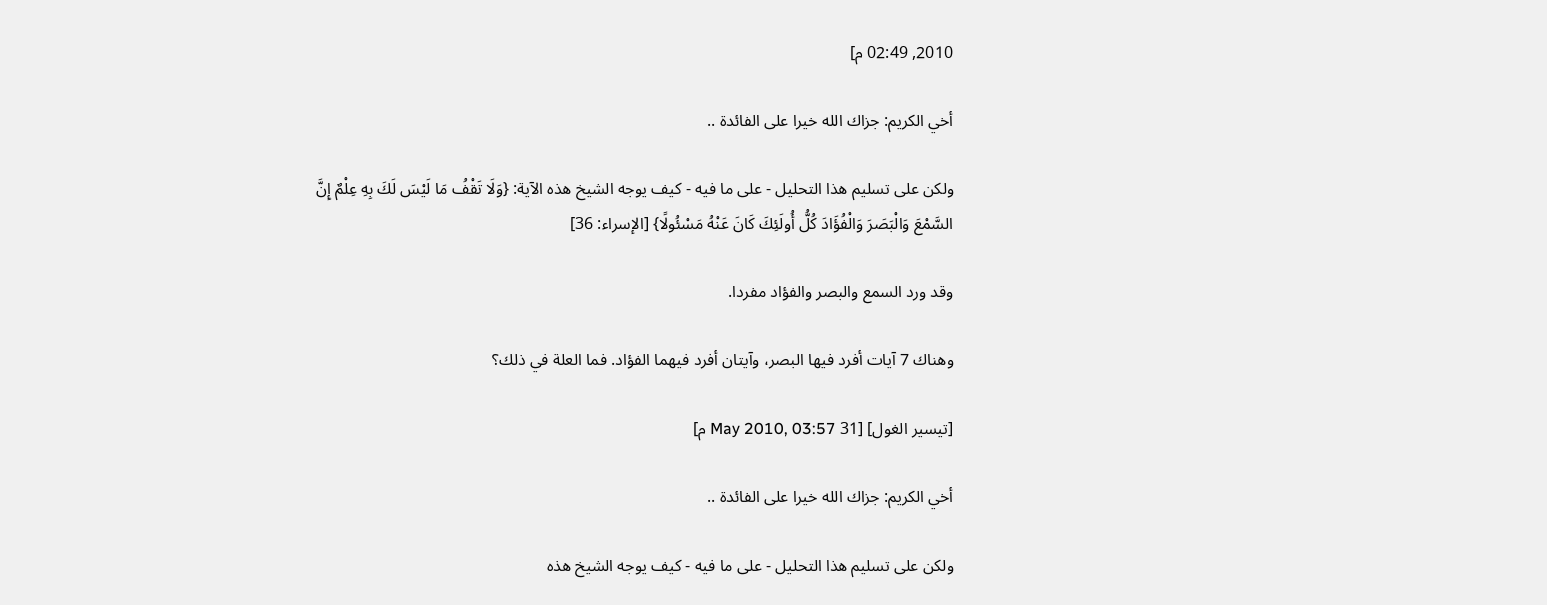2010, 02:49 م]

أخي الكريم: جزاك الله خيرا على الفائدة ..

ولكن على تسليم هذا التحليل - على ما فيه - كيف يوجه الشيخ هذه الآية: {وَلَا تَقْفُ مَا لَيْسَ لَكَ بِهِ عِلْمٌ إِنَّ السَّمْعَ وَالْبَصَرَ وَالْفُؤَادَ كُلُّ أُولَئِكَ كَانَ عَنْهُ مَسْئُولًا} [الإسراء: 36]

وقد ورد السمع والبصر والفؤاد مفردا.

وهناك 7 آيات أفرد فيها البصر، وآيتان أفرد فيهما الفؤاد. فما العلة في ذلك؟

[تيسير الغول] [31 May 2010, 03:57 م]

أخي الكريم: جزاك الله خيرا على الفائدة ..

ولكن على تسليم هذا التحليل - على ما فيه - كيف يوجه الشيخ هذه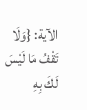الآية: {وَلَا تَقْفُ مَا لَيْسَ لَكَ بِهِ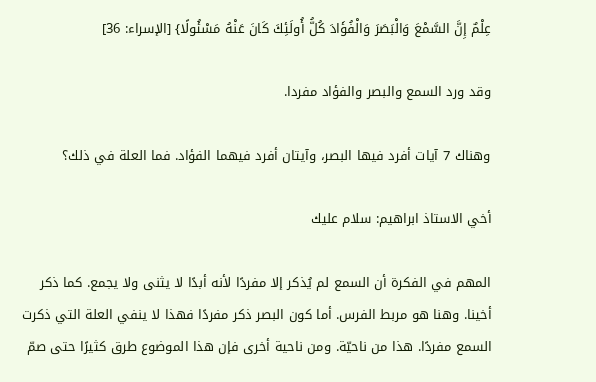عِلْمٌ إِنَّ السَّمْعَ وَالْبَصَرَ وَالْفُؤَادَ كُلُّ أُولَئِكَ كَانَ عَنْهُ مَسْئُولًا} [الإسراء: 36]

وقد ورد السمع والبصر والفؤاد مفردا.

وهناك 7 آيات أفرد فيها البصر، وآيتان أفرد فيهما الفؤاد. فما العلة في ذلك؟

أخي الاستاذ ابراهيم: سلام عليك

المهم في الفكرة أن السمع لم يُذكر إلا مفردًا لأنه أبدًا لا يثنى ولا يجمع. كما ذكر أخينا. وهنا هو مربط الفرس. أما كون البصر ذكر مفردًا فهذا لا ينفي العلة التي ذكرت السمع مفردًا. هذا من ناحيّة. ومن ناحية أخرى فإن هذا الموضوع طرق كثيرًا حتى صمّ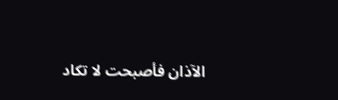الآذان فأصبحت لا تكاد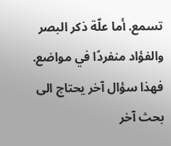تسمع. أما علّة ذكر البصر والفؤاد منفردًا في مواضع. فهذا سؤال آخر يحتاج الى بحث آخر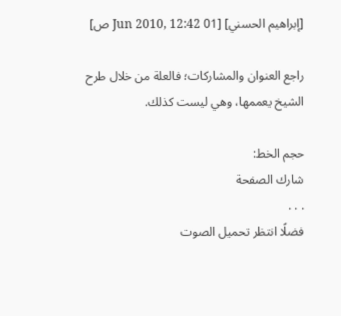[إبراهيم الحسني] [01 Jun 2010, 12:42 ص]

راجع العنوان والمشاركات؛ فالعلة من خلال طرح الشيخ يعممها، وهي ليست كذلك.

حجم الخط:
شارك الصفحة
. . .
فضلًا انتظر تحميل الصوت